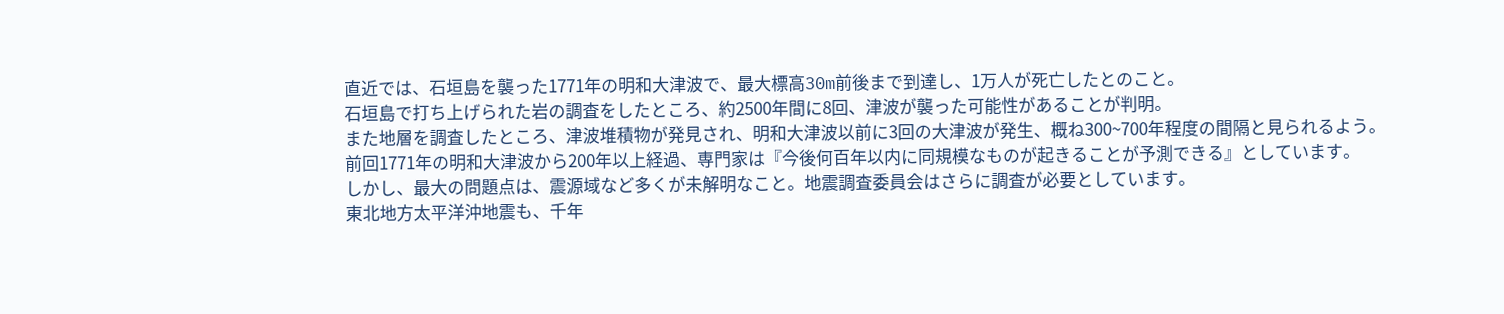直近では、石垣島を襲った1771年の明和大津波で、最大標高30m前後まで到達し、1万人が死亡したとのこと。
石垣島で打ち上げられた岩の調査をしたところ、約2500年間に8回、津波が襲った可能性があることが判明。
また地層を調査したところ、津波堆積物が発見され、明和大津波以前に3回の大津波が発生、概ね300~700年程度の間隔と見られるよう。
前回1771年の明和大津波から200年以上経過、専門家は『今後何百年以内に同規模なものが起きることが予測できる』としています。
しかし、最大の問題点は、震源域など多くが未解明なこと。地震調査委員会はさらに調査が必要としています。
東北地方太平洋沖地震も、千年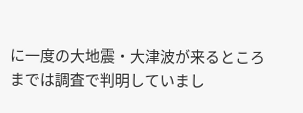に一度の大地震・大津波が来るところまでは調査で判明していまし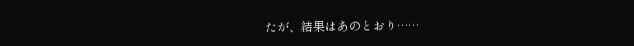たが、結果はあのとおり……